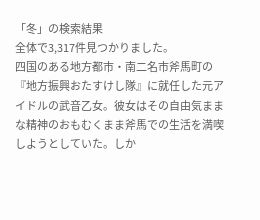「冬」の検索結果
全体で3,317件見つかりました。
四国のある地方都市・南二名市斧馬町の『地方振興おたすけし隊』に就任した元アイドルの武音乙女。彼女はその自由気ままな精神のおもむくまま斧馬での生活を満喫しようとしていた。しか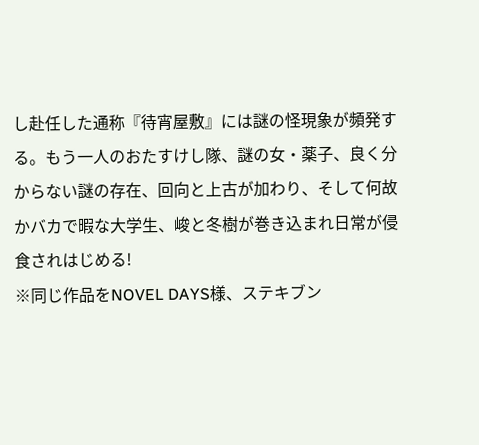し赴任した通称『待宵屋敷』には謎の怪現象が頻発する。もう一人のおたすけし隊、謎の女・薬子、良く分からない謎の存在、回向と上古が加わり、そして何故かバカで暇な大学生、峻と冬樹が巻き込まれ日常が侵食されはじめる!
※同じ作品をNOVEL DAYS様、ステキブン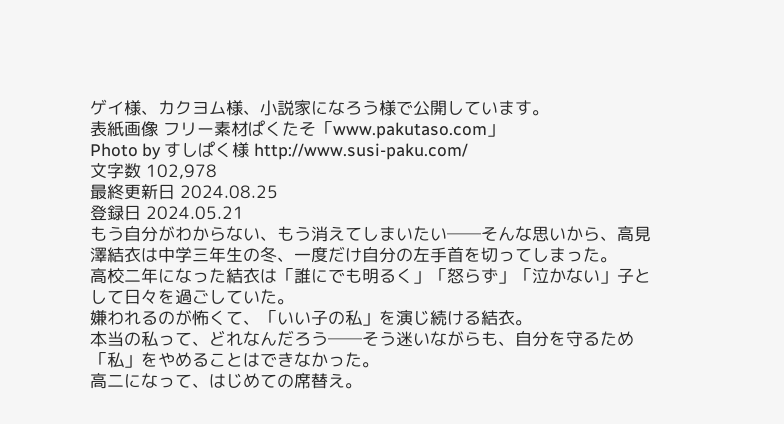ゲイ様、カクヨム様、小説家になろう様で公開しています。
表紙画像 フリー素材ぱくたそ「www.pakutaso.com」
Photo by すしぱく様 http://www.susi-paku.com/
文字数 102,978
最終更新日 2024.08.25
登録日 2024.05.21
もう自分がわからない、もう消えてしまいたい──そんな思いから、高見澤結衣は中学三年生の冬、一度だけ自分の左手首を切ってしまった。
高校二年になった結衣は「誰にでも明るく」「怒らず」「泣かない」子として日々を過ごしていた。
嫌われるのが怖くて、「いい子の私」を演じ続ける結衣。
本当の私って、どれなんだろう──そう迷いながらも、自分を守るため「私」をやめることはできなかった。
高二になって、はじめての席替え。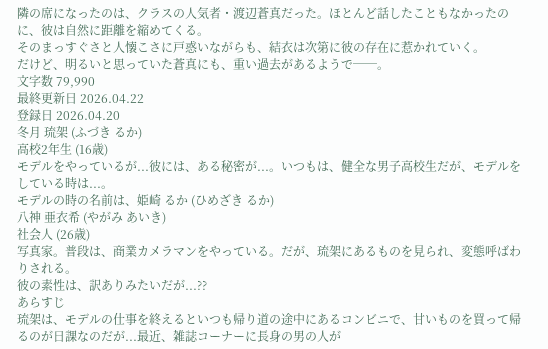隣の席になったのは、クラスの人気者・渡辺蒼真だった。ほとんど話したこともなかったのに、彼は自然に距離を縮めてくる。
そのまっすぐさと人懐こさに戸惑いながらも、結衣は次第に彼の存在に惹かれていく。
だけど、明るいと思っていた蒼真にも、重い過去があるようで──。
文字数 79,990
最終更新日 2026.04.22
登録日 2026.04.20
冬月 琉架 (ふづき るか)
高校2年生 (16歳)
モデルをやっているが...彼には、ある秘密が...。いつもは、健全な男子高校生だが、モデルをしている時は...。
モデルの時の名前は、姫崎 るか (ひめざき るか)
八神 亜衣希 (やがみ あいき)
社会人 (26歳)
写真家。普段は、商業カメラマンをやっている。だが、琉架にあるものを見られ、変態呼ばわりされる。
彼の素性は、訳ありみたいだが...??
あらすじ
琉架は、モデルの仕事を終えるといつも帰り道の途中にあるコンビニで、甘いものを買って帰るのが日課なのだが...最近、雑誌コーナーに長身の男の人が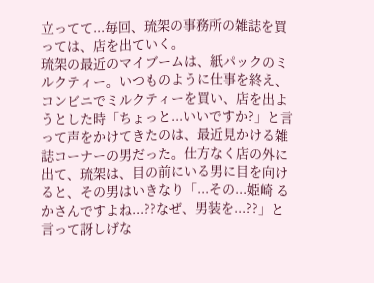立ってて...毎回、琉架の事務所の雑誌を買っては、店を出ていく。
琉架の最近のマイブームは、紙パックのミルクティー。いつものように仕事を終え、コンビニでミルクティーを買い、店を出ようとした時「ちょっと...いいですか?」と言って声をかけてきたのは、最近見かける雑誌コーナーの男だった。仕方なく店の外に出て、琉架は、目の前にいる男に目を向けると、その男はいきなり「...その...姫崎 るかさんですよね...??なぜ、男装を...??」と言って訝しげな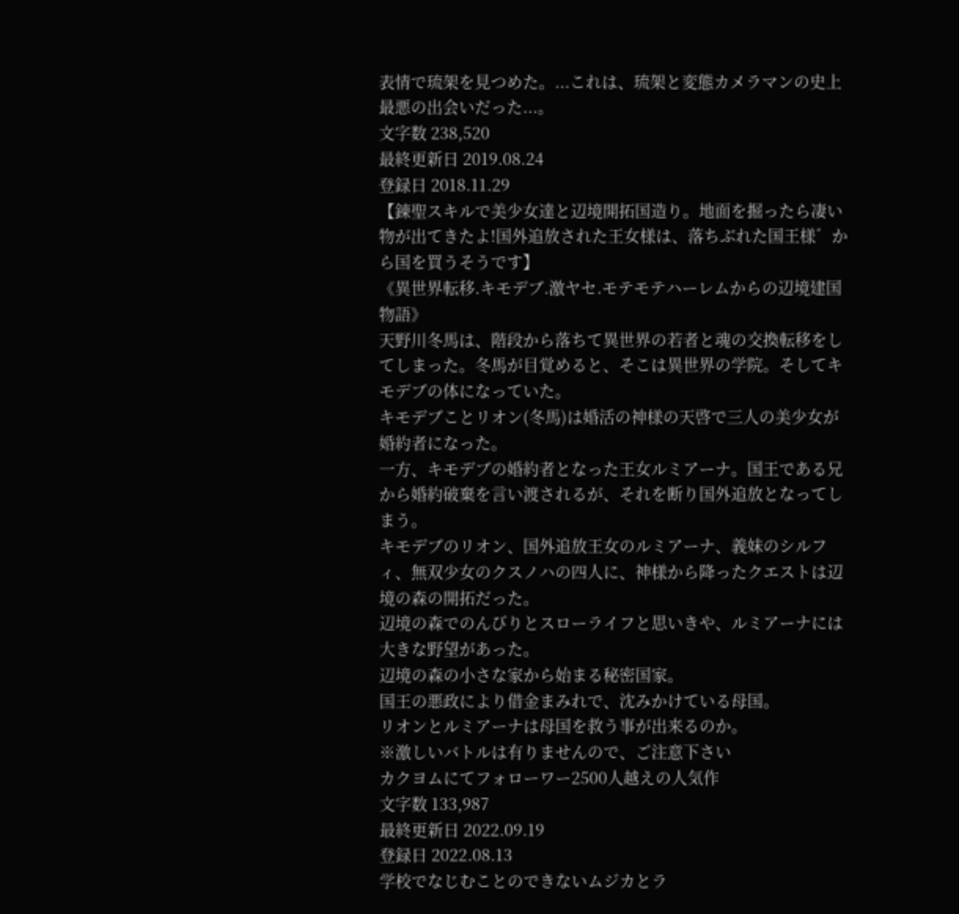表情で琉架を見つめた。...これは、琉架と変態カメラマンの史上最悪の出会いだった...。
文字数 238,520
最終更新日 2019.08.24
登録日 2018.11.29
【錬聖スキルで美少女達と辺境開拓国造り。地面を掘ったら凄い物が出てきたよ!国外追放された王女様は、落ちぶれた国王様゛から国を買うそうです】
《異世界転移.キモデブ.激ヤセ.モテモテハーレムからの辺境建国物語》
天野川冬馬は、階段から落ちて異世界の若者と魂の交換転移をしてしまった。冬馬が目覚めると、そこは異世界の学院。そしてキモデブの体になっていた。
キモデブことリオン(冬馬)は婚活の神様の天啓で三人の美少女が婚約者になった。
一方、キモデブの婚約者となった王女ルミアーナ。国王である兄から婚約破棄を言い渡されるが、それを断り国外追放となってしまう。
キモデブのリオン、国外追放王女のルミアーナ、義妹のシルフィ、無双少女のクスノハの四人に、神様から降ったクエストは辺境の森の開拓だった。
辺境の森でのんびりとスローライフと思いきや、ルミアーナには大きな野望があった。
辺境の森の小さな家から始まる秘密国家。
国王の悪政により借金まみれで、沈みかけている母国。
リオンとルミアーナは母国を救う事が出来るのか。
※激しいバトルは有りませんので、ご注意下さい
カクヨムにてフォローワー2500人越えの人気作
文字数 133,987
最終更新日 2022.09.19
登録日 2022.08.13
学校でなじむことのできないムジカとラ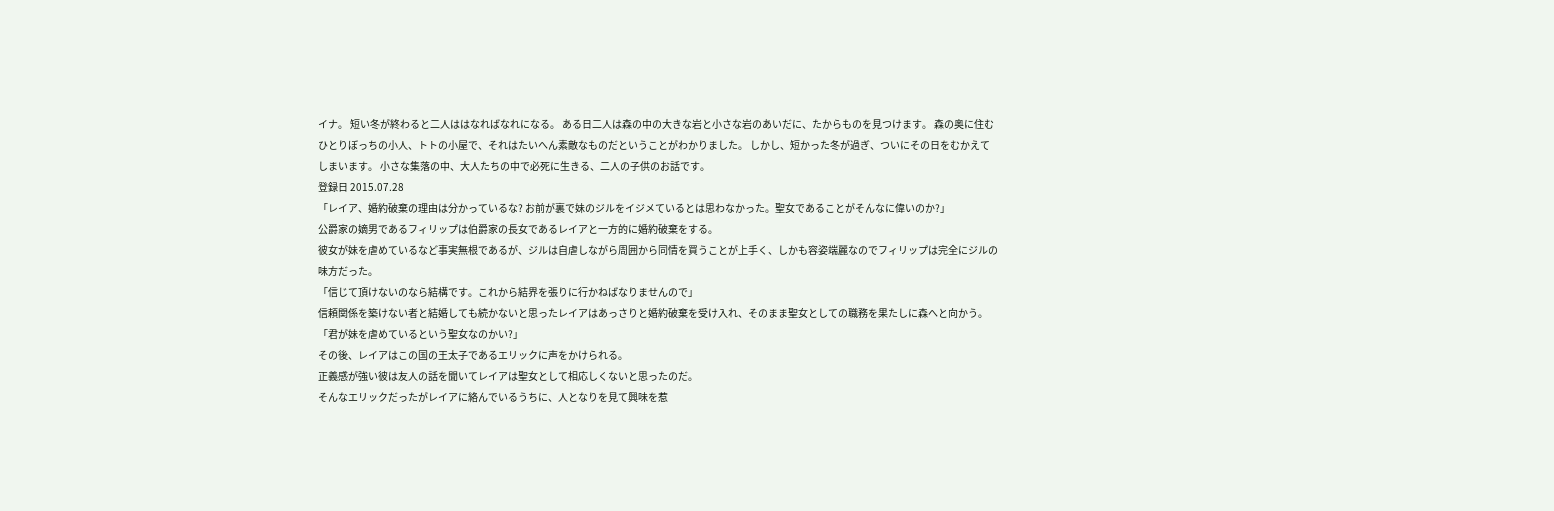イナ。 短い冬が終わると二人ははなればなれになる。 ある日二人は森の中の大きな岩と小さな岩のあいだに、たからものを見つけます。 森の奥に住むひとりぼっちの小人、トトの小屋で、それはたいへん素敵なものだということがわかりました。 しかし、短かった冬が過ぎ、ついにその日をむかえてしまいます。 小さな集落の中、大人たちの中で必死に生きる、二人の子供のお話です。
登録日 2015.07.28
「レイア、婚約破棄の理由は分かっているな? お前が裏で妹のジルをイジメているとは思わなかった。聖女であることがそんなに偉いのか?」
公爵家の嫡男であるフィリップは伯爵家の長女であるレイアと一方的に婚約破棄をする。
彼女が妹を虐めているなど事実無根であるが、ジルは自虐しながら周囲から同情を買うことが上手く、しかも容姿端麗なのでフィリップは完全にジルの味方だった。
「信じて頂けないのなら結構です。これから結界を張りに行かねばなりませんので」
信頼関係を築けない者と結婚しても続かないと思ったレイアはあっさりと婚約破棄を受け入れ、そのまま聖女としての職務を果たしに森へと向かう。
「君が妹を虐めているという聖女なのかい?」
その後、レイアはこの国の王太子であるエリックに声をかけられる。
正義感が強い彼は友人の話を聞いてレイアは聖女として相応しくないと思ったのだ。
そんなエリックだったがレイアに絡んでいるうちに、人となりを見て興味を惹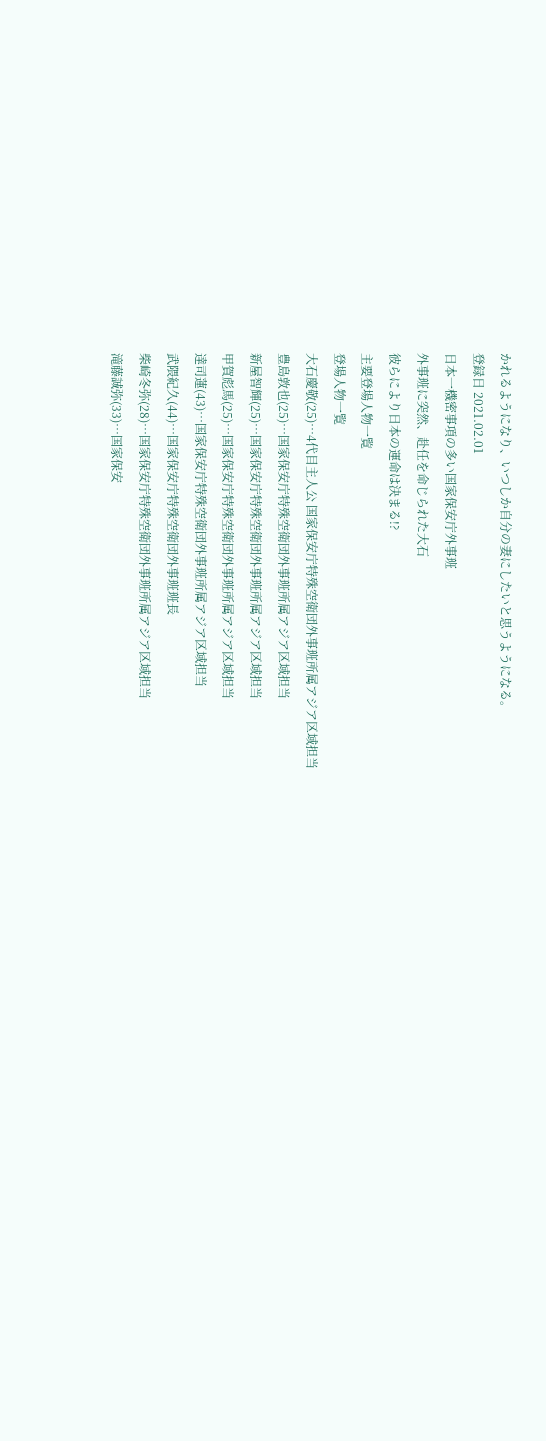かれるようになり、いつしか自分の妻にしたいと思うようになる。
登録日 2021.02.01
日本一機密事項の多い国家保安庁外事班
外事班に突然、赴任を命じられた大石
彼らにより日本の運命は決まる!?
主要登場人物一覧
登場人物一覧
大石慶敬(25)…4代目主人公 国家保安庁特殊空衛団外事班所属アジア区域担当
豊島敦也(25)…国家保安庁特殊空衛団外事班所属アジア区域担当
新屋智輝(25)…国家保安庁特殊空衛団外事班所属アジア区域担当
甲賀彪馬(25)…国家保安庁特殊空衛団外事班所属アジア区域担当
達司蓮(43)…国家保安庁特殊空衛団外事班所属アジア区域担当
武隈紀久(44)…国家保安庁特殊空衛団外事班班長
柴崎冬弥(28)…国家保安庁特殊空衛団外事班所属アジア区域担当
滝藤誠弥(33)…国家保安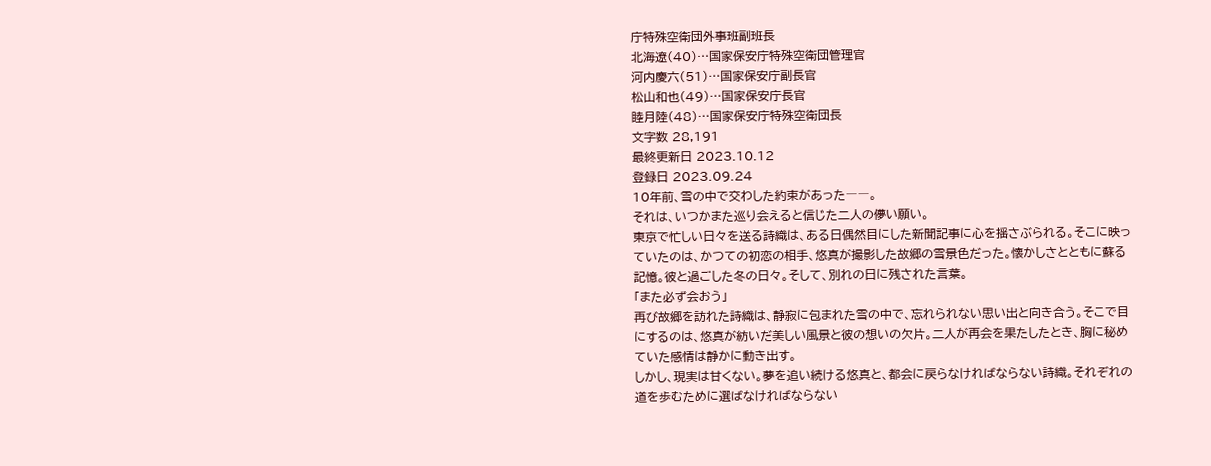庁特殊空衛団外事班副班長
北海遼(40)…国家保安庁特殊空衛団管理官
河内慶六(51)…国家保安庁副長官
松山和也(49)…国家保安庁長官
睦月陸(48)…国家保安庁特殊空衛団長
文字数 28,191
最終更新日 2023.10.12
登録日 2023.09.24
10年前、雪の中で交わした約束があった――。
それは、いつかまた巡り会えると信じた二人の儚い願い。
東京で忙しい日々を送る詩織は、ある日偶然目にした新聞記事に心を揺さぶられる。そこに映っていたのは、かつての初恋の相手、悠真が撮影した故郷の雪景色だった。懐かしさとともに蘇る記憶。彼と過ごした冬の日々。そして、別れの日に残された言葉。
「また必ず会おう」
再び故郷を訪れた詩織は、静寂に包まれた雪の中で、忘れられない思い出と向き合う。そこで目にするのは、悠真が紡いだ美しい風景と彼の想いの欠片。二人が再会を果たしたとき、胸に秘めていた感情は静かに動き出す。
しかし、現実は甘くない。夢を追い続ける悠真と、都会に戻らなければならない詩織。それぞれの道を歩むために選ばなければならない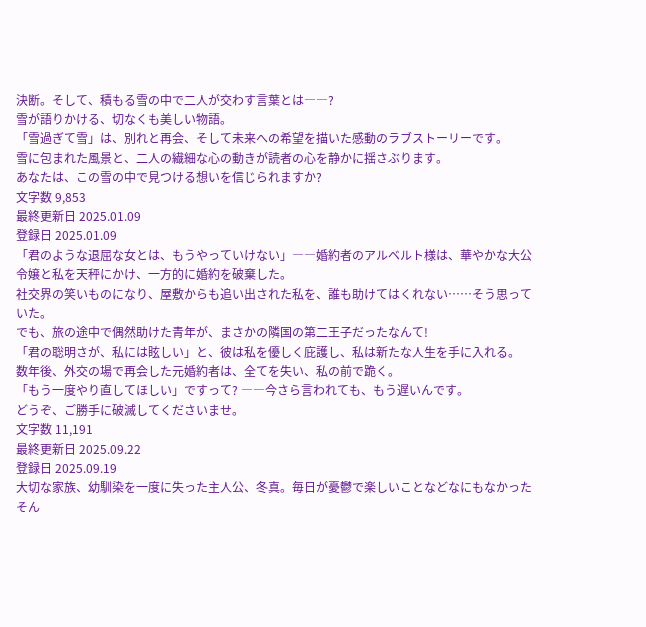決断。そして、積もる雪の中で二人が交わす言葉とは――?
雪が語りかける、切なくも美しい物語。
「雪過ぎて雪」は、別れと再会、そして未来への希望を描いた感動のラブストーリーです。
雪に包まれた風景と、二人の繊細な心の動きが読者の心を静かに揺さぶります。
あなたは、この雪の中で見つける想いを信じられますか?
文字数 9,853
最終更新日 2025.01.09
登録日 2025.01.09
「君のような退屈な女とは、もうやっていけない」――婚約者のアルベルト様は、華やかな大公令嬢と私を天秤にかけ、一方的に婚約を破棄した。
社交界の笑いものになり、屋敷からも追い出された私を、誰も助けてはくれない……そう思っていた。
でも、旅の途中で偶然助けた青年が、まさかの隣国の第二王子だったなんて!
「君の聡明さが、私には眩しい」と、彼は私を優しく庇護し、私は新たな人生を手に入れる。
数年後、外交の場で再会した元婚約者は、全てを失い、私の前で跪く。
「もう一度やり直してほしい」ですって? ――今さら言われても、もう遅いんです。
どうぞ、ご勝手に破滅してくださいませ。
文字数 11,191
最終更新日 2025.09.22
登録日 2025.09.19
大切な家族、幼馴染を一度に失った主人公、冬真。毎日が憂鬱で楽しいことなどなにもなかったそん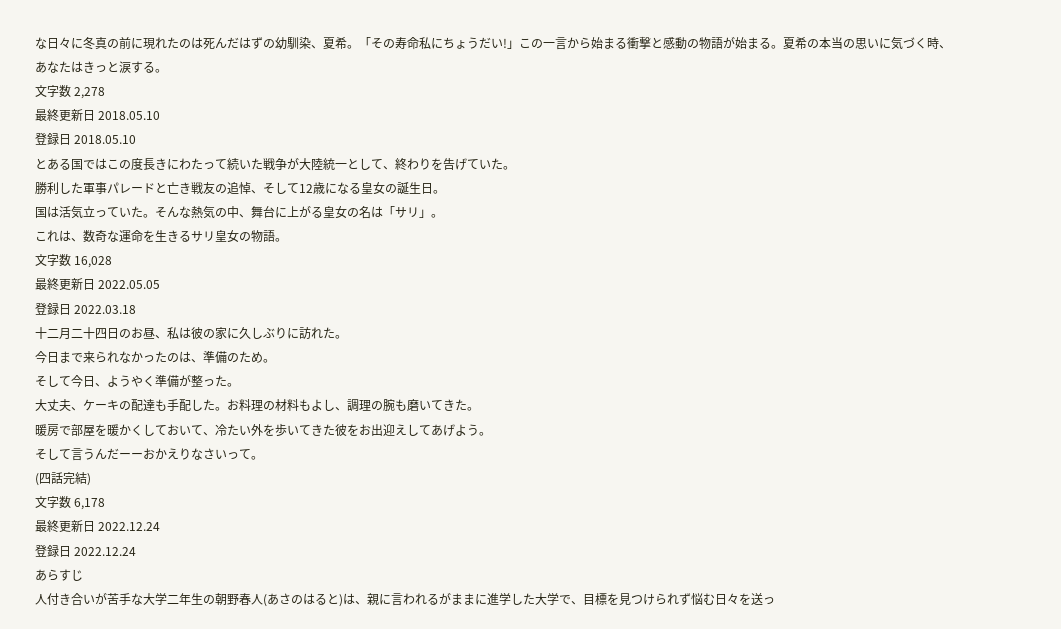な日々に冬真の前に現れたのは死んだはずの幼馴染、夏希。「その寿命私にちょうだい!」この一言から始まる衝撃と感動の物語が始まる。夏希の本当の思いに気づく時、あなたはきっと涙する。
文字数 2,278
最終更新日 2018.05.10
登録日 2018.05.10
とある国ではこの度長きにわたって続いた戦争が大陸統一として、終わりを告げていた。
勝利した軍事パレードと亡き戦友の追悼、そして12歳になる皇女の誕生日。
国は活気立っていた。そんな熱気の中、舞台に上がる皇女の名は「サリ」。
これは、数奇な運命を生きるサリ皇女の物語。
文字数 16,028
最終更新日 2022.05.05
登録日 2022.03.18
十二月二十四日のお昼、私は彼の家に久しぶりに訪れた。
今日まで来られなかったのは、準備のため。
そして今日、ようやく準備が整った。
大丈夫、ケーキの配達も手配した。お料理の材料もよし、調理の腕も磨いてきた。
暖房で部屋を暖かくしておいて、冷たい外を歩いてきた彼をお出迎えしてあげよう。
そして言うんだーーおかえりなさいって。
(四話完結)
文字数 6,178
最終更新日 2022.12.24
登録日 2022.12.24
あらすじ
人付き合いが苦手な大学二年生の朝野春人(あさのはると)は、親に言われるがままに進学した大学で、目標を見つけられず悩む日々を送っ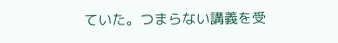ていた。つまらない講義を受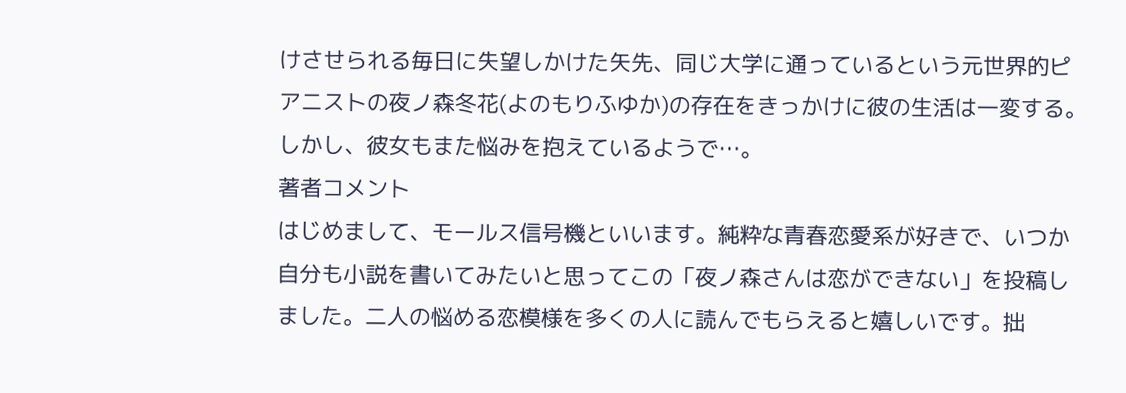けさせられる毎日に失望しかけた矢先、同じ大学に通っているという元世界的ピアニストの夜ノ森冬花(よのもりふゆか)の存在をきっかけに彼の生活は一変する。しかし、彼女もまた悩みを抱えているようで…。
著者コメント
はじめまして、モールス信号機といいます。純粋な青春恋愛系が好きで、いつか自分も小説を書いてみたいと思ってこの「夜ノ森さんは恋ができない」を投稿しました。二人の悩める恋模様を多くの人に読んでもらえると嬉しいです。拙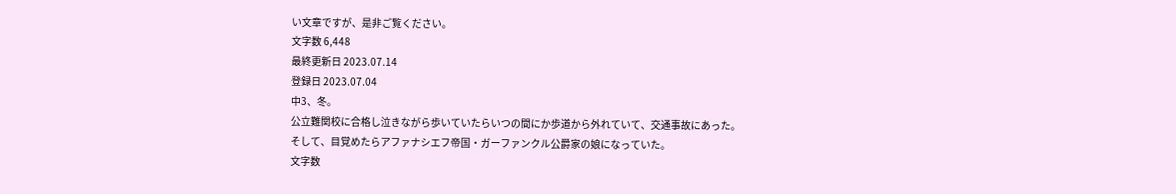い文章ですが、是非ご覧ください。
文字数 6,448
最終更新日 2023.07.14
登録日 2023.07.04
中3、冬。
公立難関校に合格し泣きながら歩いていたらいつの間にか歩道から外れていて、交通事故にあった。
そして、目覚めたらアファナシエフ帝国・ガーファンクル公爵家の娘になっていた。
文字数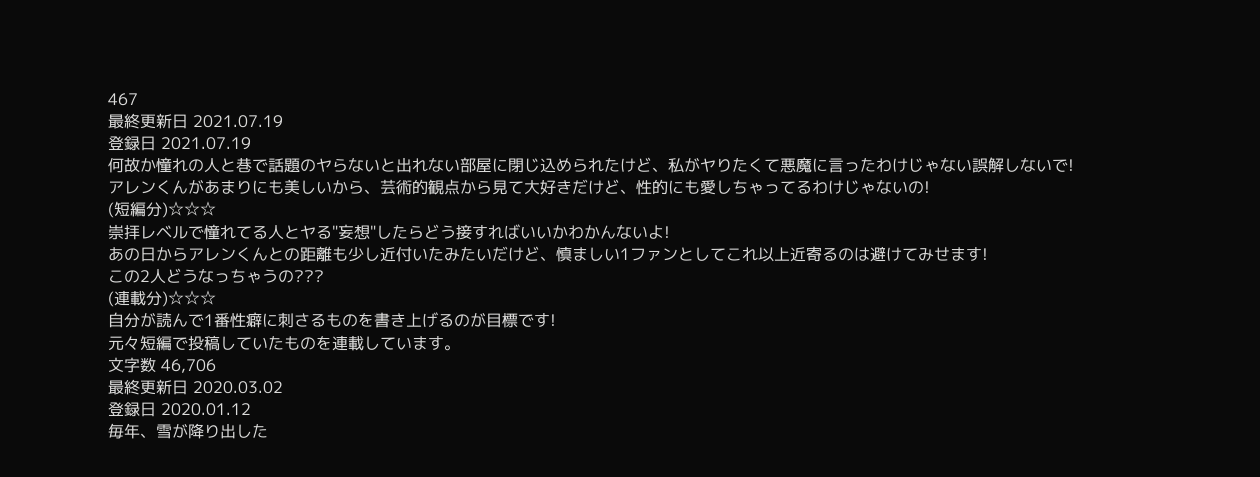467
最終更新日 2021.07.19
登録日 2021.07.19
何故か憧れの人と巷で話題のヤらないと出れない部屋に閉じ込められたけど、私がヤりたくて悪魔に言ったわけじゃない誤解しないで!
アレンくんがあまりにも美しいから、芸術的観点から見て大好きだけど、性的にも愛しちゃってるわけじゃないの!
(短編分)☆☆☆
崇拝レベルで憧れてる人とヤる"妄想"したらどう接すればいいかわかんないよ!
あの日からアレンくんとの距離も少し近付いたみたいだけど、慎ましい1ファンとしてこれ以上近寄るのは避けてみせます!
この2人どうなっちゃうの???
(連載分)☆☆☆
自分が読んで1番性癖に刺さるものを書き上げるのが目標です!
元々短編で投稿していたものを連載しています。
文字数 46,706
最終更新日 2020.03.02
登録日 2020.01.12
毎年、雪が降り出した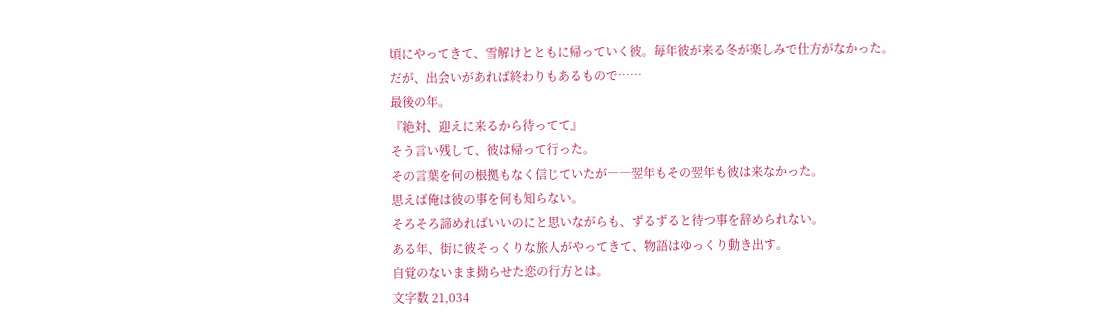頃にやってきて、雪解けとともに帰っていく彼。毎年彼が来る冬が楽しみで仕方がなかった。
だが、出会いがあれば終わりもあるもので……
最後の年。
『絶対、迎えに来るから待ってて』
そう言い残して、彼は帰って行った。
その言葉を何の根拠もなく信じていたが――翌年もその翌年も彼は来なかった。
思えば俺は彼の事を何も知らない。
そろそろ諦めればいいのにと思いながらも、ずるずると待つ事を辞められない。
ある年、街に彼そっくりな旅人がやってきて、物語はゆっくり動き出す。
自覚のないまま拗らせた恋の行方とは。
文字数 21,034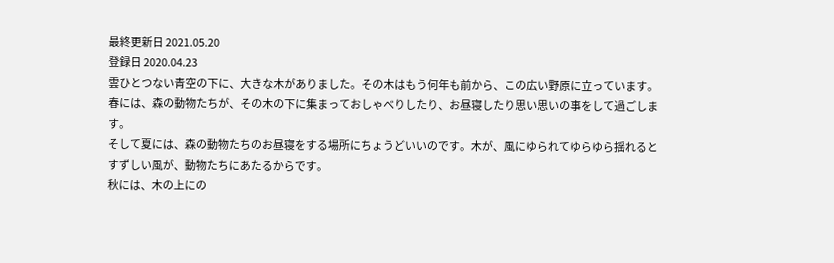最終更新日 2021.05.20
登録日 2020.04.23
雲ひとつない青空の下に、大きな木がありました。その木はもう何年も前から、この広い野原に立っています。
春には、森の動物たちが、その木の下に集まっておしゃべりしたり、お昼寝したり思い思いの事をして過ごします。
そして夏には、森の動物たちのお昼寝をする場所にちょうどいいのです。木が、風にゆられてゆらゆら揺れると
すずしい風が、動物たちにあたるからです。
秋には、木の上にの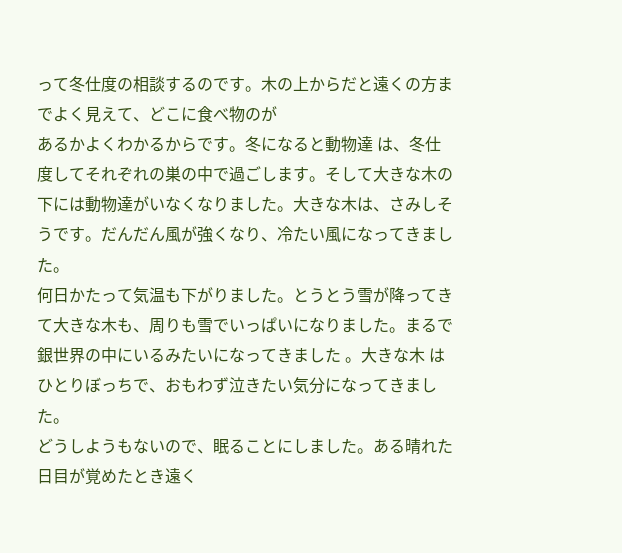って冬仕度の相談するのです。木の上からだと遠くの方までよく見えて、どこに食べ物のが
あるかよくわかるからです。冬になると動物達 は、冬仕度してそれぞれの巣の中で過ごします。そして大きな木の下には動物達がいなくなりました。大きな木は、さみしそうです。だんだん風が強くなり、冷たい風になってきました。
何日かたって気温も下がりました。とうとう雪が降ってきて大きな木も、周りも雪でいっぱいになりました。まるで銀世界の中にいるみたいになってきました 。大きな木 は ひとりぼっちで、おもわず泣きたい気分になってきました。
どうしようもないので、眠ることにしました。ある晴れた日目が覚めたとき遠く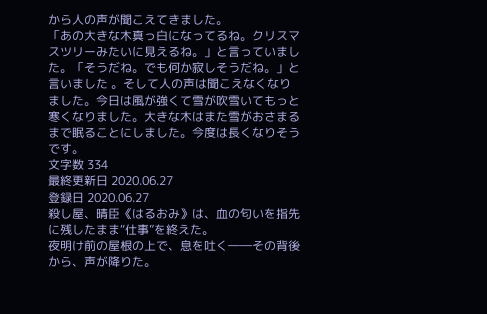から人の声が聞こえてきました。
「あの大きな木真っ白になってるね。クリスマスツリーみたいに見えるね。」と言っていました。「そうだね。でも何か寂しそうだね。」と言いました 。そして人の声は聞こえなくなりました。今日は風が強くて雪が吹雪いてもっと寒くなりました。大きな木はまた雪がおさまるまで眠ることにしました。今度は長くなりそうです。
文字数 334
最終更新日 2020.06.27
登録日 2020.06.27
殺し屋、晴臣《はるおみ》は、血の匂いを指先に残したまま“仕事”を終えた。
夜明け前の屋根の上で、息を吐く――その背後から、声が降りた。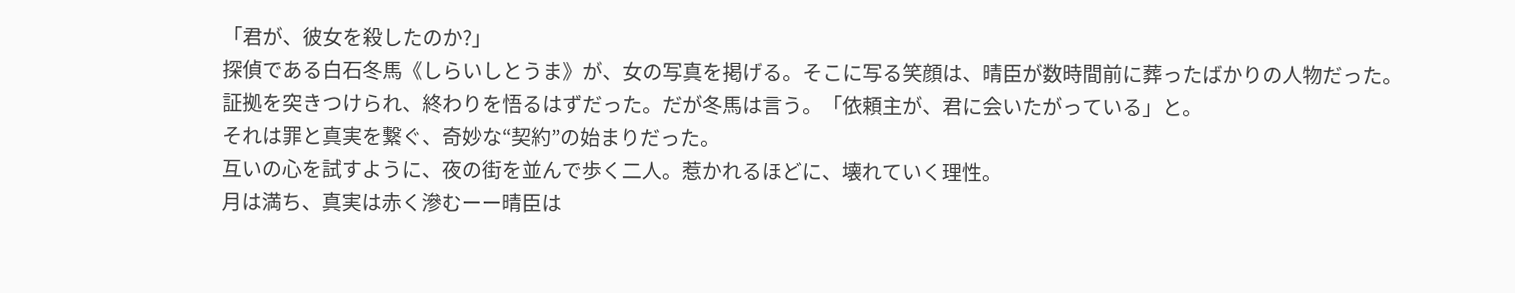「君が、彼女を殺したのか?」
探偵である白石冬馬《しらいしとうま》が、女の写真を掲げる。そこに写る笑顔は、晴臣が数時間前に葬ったばかりの人物だった。
証拠を突きつけられ、終わりを悟るはずだった。だが冬馬は言う。「依頼主が、君に会いたがっている」と。
それは罪と真実を繋ぐ、奇妙な“契約”の始まりだった。
互いの心を試すように、夜の街を並んで歩く二人。惹かれるほどに、壊れていく理性。
月は満ち、真実は赤く滲むーー晴臣は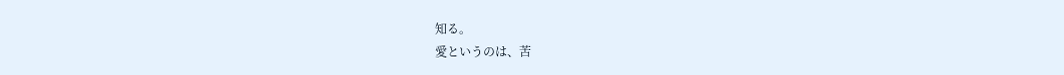知る。
愛というのは、苦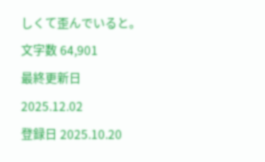しくて歪んでいると。
文字数 64,901
最終更新日 2025.12.02
登録日 2025.10.20